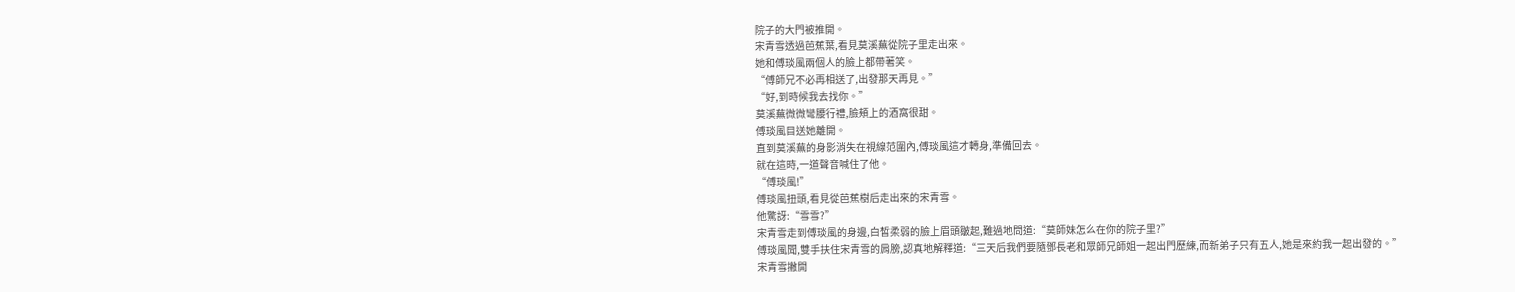院子的大門被推開。
宋青雪透過芭蕉葉,看見莫溪蕪從院子里走出來。
她和傅琰風兩個人的臉上都帶著笑。
“傅師兄不必再相送了,出發那天再見。”
“好,到時候我去找你。”
莫溪蕪微微彎腰行禮,臉頰上的酒窩很甜。
傅琰風目送她離開。
直到莫溪蕪的身影消失在視線范圍內,傅琰風這才轉身,準備回去。
就在這時,一道聲音喊住了他。
“傅琰風!”
傅琰風扭頭,看見從芭蕉樹后走出來的宋青雪。
他驚訝:“雪雪?”
宋青雪走到傅琰風的身邊,白皙柔弱的臉上眉頭皺起,難過地問道:“莫師妹怎么在你的院子里?”
傅琰風聞,雙手扶住宋青雪的肩膀,認真地解釋道:“三天后我們要隨鄧長老和眾師兄師姐一起出門歷練,而新弟子只有五人,她是來約我一起出發的。”
宋青雪撇開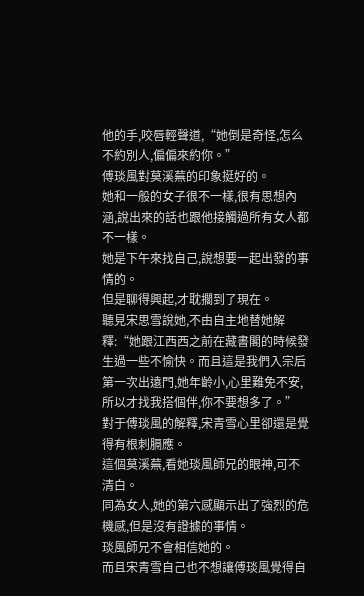他的手,咬唇輕聲道,“她倒是奇怪,怎么不約別人,偏偏來約你。”
傅琰風對莫溪蕪的印象挺好的。
她和一般的女子很不一樣,很有思想內涵,說出來的話也跟他接觸過所有女人都不一樣。
她是下午來找自己,說想要一起出發的事情的。
但是聊得興起,才耽擱到了現在。
聽見宋思雪說她,不由自主地替她解釋:“她跟江西西之前在藏書閣的時候發生過一些不愉快。而且這是我們入宗后第一次出遠門,她年齡小,心里難免不安,所以才找我搭個伴,你不要想多了。”
對于傅琰風的解釋,宋青雪心里卻還是覺得有根刺膈應。
這個莫溪蕪,看她琰風師兄的眼神,可不清白。
同為女人,她的第六感顯示出了強烈的危機感,但是沒有證據的事情。
琰風師兄不會相信她的。
而且宋青雪自己也不想讓傅琰風覺得自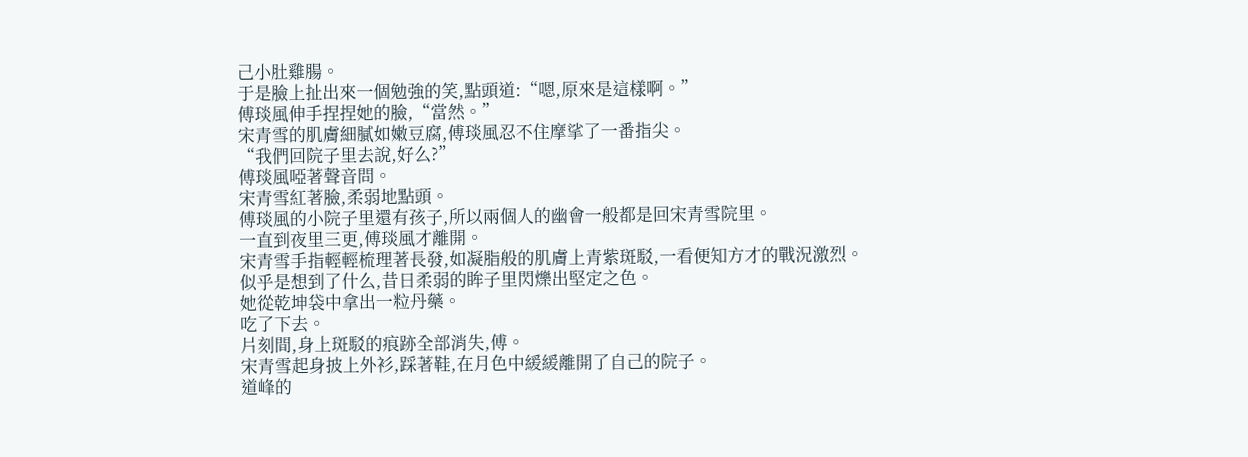己小肚雞腸。
于是臉上扯出來一個勉強的笑,點頭道:“嗯,原來是這樣啊。”
傅琰風伸手捏捏她的臉,“當然。”
宋青雪的肌膚細膩如嫩豆腐,傅琰風忍不住摩挲了一番指尖。
“我們回院子里去說,好么?”
傅琰風啞著聲音問。
宋青雪紅著臉,柔弱地點頭。
傅琰風的小院子里還有孩子,所以兩個人的幽會一般都是回宋青雪院里。
一直到夜里三更,傅琰風才離開。
宋青雪手指輕輕梳理著長發,如凝脂般的肌膚上青紫斑駁,一看便知方才的戰況激烈。
似乎是想到了什么,昔日柔弱的眸子里閃爍出堅定之色。
她從乾坤袋中拿出一粒丹藥。
吃了下去。
片刻間,身上斑駁的痕跡全部消失,傅。
宋青雪起身披上外衫,踩著鞋,在月色中緩緩離開了自己的院子。
道峰的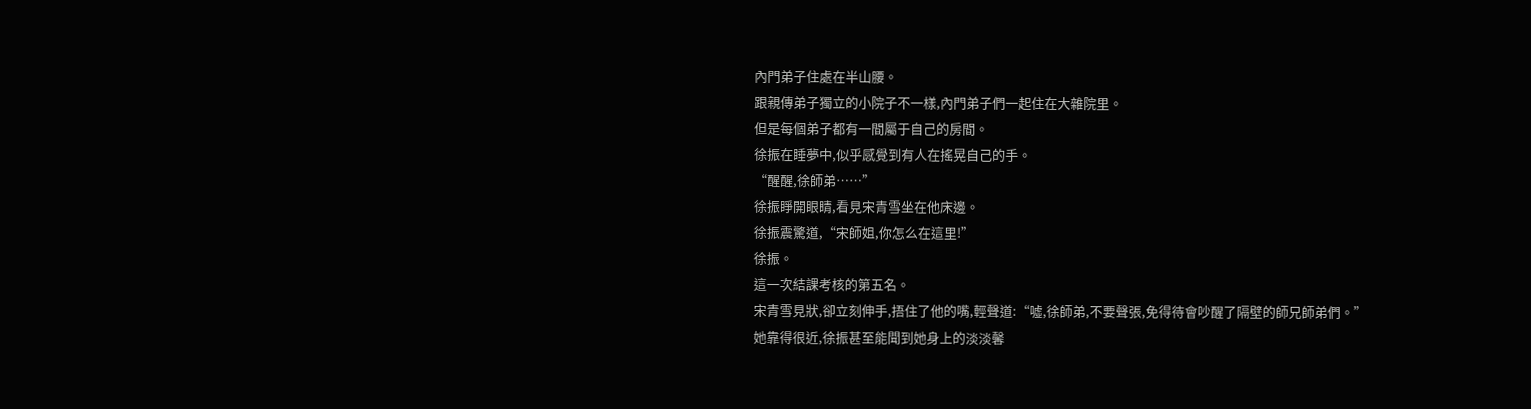內門弟子住處在半山腰。
跟親傳弟子獨立的小院子不一樣,內門弟子們一起住在大雜院里。
但是每個弟子都有一間屬于自己的房間。
徐振在睡夢中,似乎感覺到有人在搖晃自己的手。
“醒醒,徐師弟……”
徐振睜開眼睛,看見宋青雪坐在他床邊。
徐振震驚道,“宋師姐,你怎么在這里!”
徐振。
這一次結課考核的第五名。
宋青雪見狀,卻立刻伸手,捂住了他的嘴,輕聲道:“噓,徐師弟,不要聲張,免得待會吵醒了隔壁的師兄師弟們。”
她靠得很近,徐振甚至能聞到她身上的淡淡馨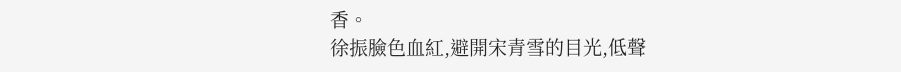香。
徐振臉色血紅,避開宋青雪的目光,低聲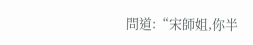問道:“宋師姐,你半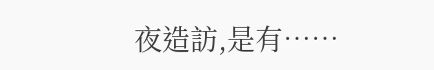夜造訪,是有……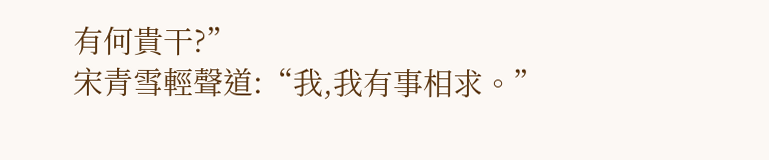有何貴干?”
宋青雪輕聲道:“我,我有事相求。”